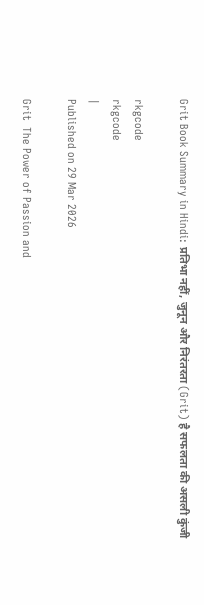Grit Book Summary in Hindi: प्रतिभा नहीं, जुनून और निरंतरता (Grit) है सफलता की असली कुंजी

rkgcode
rkgcode
|
Published on 29 Mar 2026

Grit  The Power of Passion and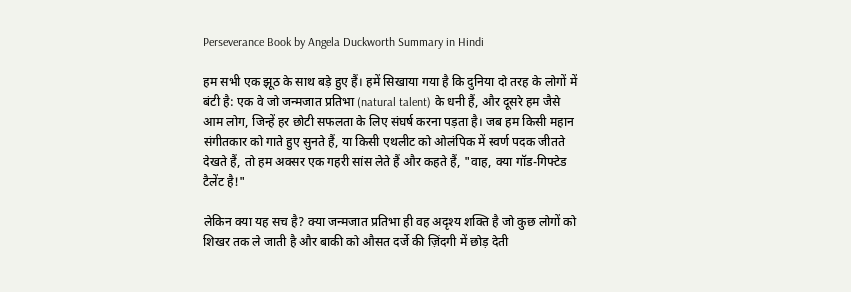Perseverance Book by Angela Duckworth Summary in Hindi

हम सभी एक झूठ के साथ बड़े हुए हैं। हमें सिखाया गया है कि दुनिया दो तरह के लोगों में बंटी है: एक वे जो जन्मजात प्रतिभा (natural talent) के धनी हैं, और दूसरे हम जैसे आम लोग, जिन्हें हर छोटी सफलता के लिए संघर्ष करना पड़ता है। जब हम किसी महान संगीतकार को गाते हुए सुनते हैं, या किसी एथलीट को ओलंपिक में स्वर्ण पदक जीतते देखते हैं, तो हम अक्सर एक गहरी सांस लेते हैं और कहते हैं, "वाह, क्या गॉड-गिफ्टेड टैलेंट है!"

लेकिन क्या यह सच है? क्या जन्मजात प्रतिभा ही वह अदृश्य शक्ति है जो कुछ लोगों को शिखर तक ले जाती है और बाकी को औसत दर्जे की ज़िंदगी में छोड़ देती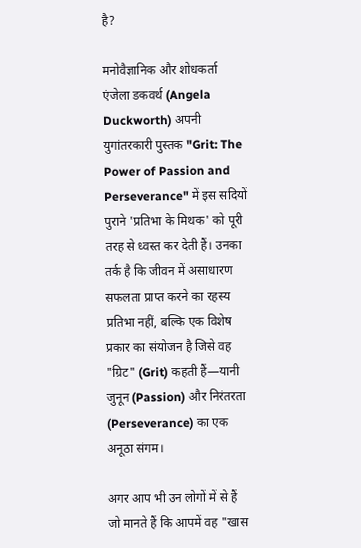है?

मनोवैज्ञानिक और शोधकर्ता एंजेला डकवर्थ (Angela Duckworth) अपनी युगांतरकारी पुस्तक "Grit: The Power of Passion and Perseverance" में इस सदियों पुराने 'प्रतिभा के मिथक' को पूरी तरह से ध्वस्त कर देती हैं। उनका तर्क है कि जीवन में असाधारण सफलता प्राप्त करने का रहस्य प्रतिभा नहीं, बल्कि एक विशेष प्रकार का संयोजन है जिसे वह "ग्रिट" (Grit) कहती हैं—यानी जुनून (Passion) और निरंतरता (Perseverance) का एक अनूठा संगम।

अगर आप भी उन लोगों में से हैं जो मानते हैं कि आपमें वह "खास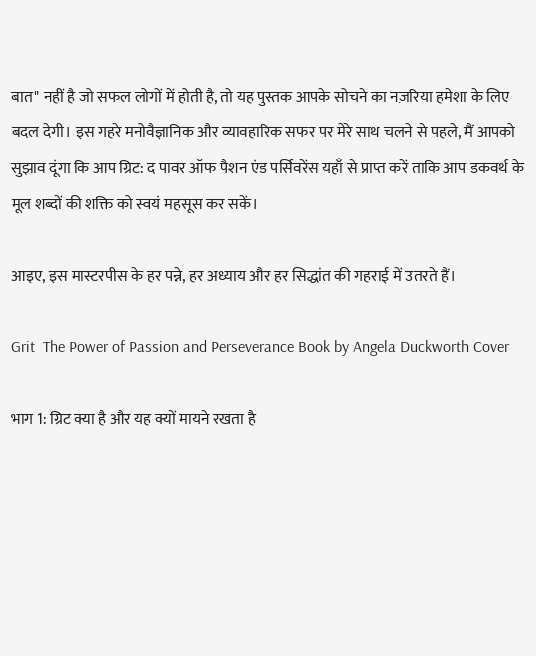बात" नहीं है जो सफल लोगों में होती है, तो यह पुस्तक आपके सोचने का नज़रिया हमेशा के लिए बदल देगी। इस गहरे मनोवैज्ञानिक और व्यावहारिक सफर पर मेरे साथ चलने से पहले, मैं आपको सुझाव दूंगा कि आप ग्रिट: द पावर ऑफ पैशन एंड पर्सिवरेंस यहाँ से प्राप्त करें ताकि आप डकवर्थ के मूल शब्दों की शक्ति को स्वयं महसूस कर सकें।

आइए, इस मास्टरपीस के हर पन्ने, हर अध्याय और हर सिद्धांत की गहराई में उतरते हैं।

Grit  The Power of Passion and Perseverance Book by Angela Duckworth Cover

भाग 1: ग्रिट क्या है और यह क्यों मायने रखता है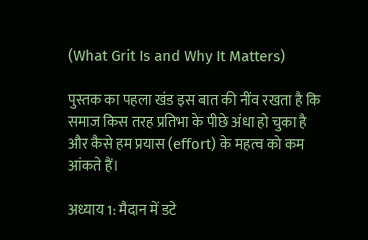(What Grit Is and Why It Matters)

पुस्तक का पहला खंड इस बात की नींव रखता है कि समाज किस तरह प्रतिभा के पीछे अंधा हो चुका है और कैसे हम प्रयास (effort) के महत्व को कम आंकते हैं।

अध्याय 1: मैदान में डटे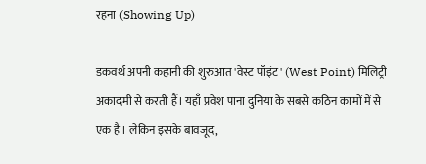रहना (Showing Up)

डकवर्थ अपनी कहानी की शुरुआत 'वेस्ट पॉइंट' (West Point) मिलिट्री अकादमी से करती हैं। यहाँ प्रवेश पाना दुनिया के सबसे कठिन कामों में से एक है। लेकिन इसके बावजूद,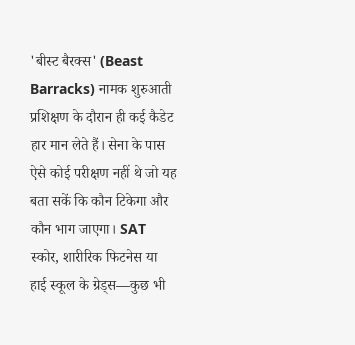'बीस्ट बैरक्स' (Beast Barracks) नामक शुरुआती प्रशिक्षण के दौरान ही कई कैडेट हार मान लेते हैं। सेना के पास ऐसे कोई परीक्षण नहीं थे जो यह बता सकें कि कौन टिकेगा और कौन भाग जाएगा। SAT स्कोर, शारीरिक फिटनेस या हाई स्कूल के ग्रेड्स—कुछ भी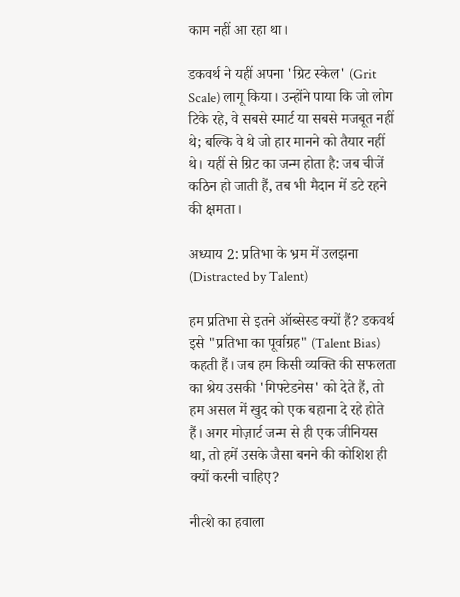काम नहीं आ रहा था।

डकवर्थ ने यहीं अपना 'ग्रिट स्केल' (Grit Scale) लागू किया। उन्होंने पाया कि जो लोग टिके रहे, वे सबसे स्मार्ट या सबसे मजबूत नहीं थे; बल्कि वे थे जो हार मानने को तैयार नहीं थे। यहीं से ग्रिट का जन्म होता है: जब चीजें कठिन हो जाती हैं, तब भी मैदान में डटे रहने की क्षमता।

अध्याय 2: प्रतिभा के भ्रम में उलझना (Distracted by Talent)

हम प्रतिभा से इतने ऑब्सेस्ड क्यों हैं? डकवर्थ इसे "प्रतिभा का पूर्वाग्रह" (Talent Bias) कहती हैं। जब हम किसी व्यक्ति की सफलता का श्रेय उसकी 'गिफ्टेडनेस' को देते हैं, तो हम असल में खुद को एक बहाना दे रहे होते हैं। अगर मोज़ार्ट जन्म से ही एक जीनियस था, तो हमें उसके जैसा बनने की कोशिश ही क्यों करनी चाहिए?

नीत्शे का हवाला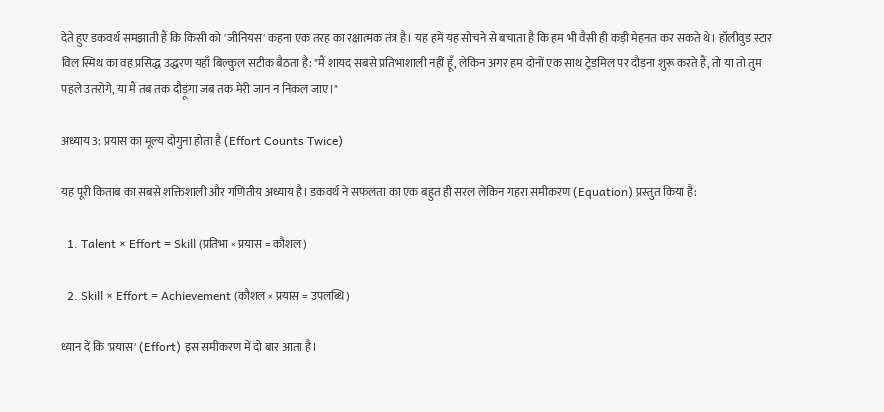देते हुए डकवर्थ समझाती हैं कि किसी को 'जीनियस' कहना एक तरह का रक्षात्मक तंत्र है। यह हमें यह सोचने से बचाता है कि हम भी वैसी ही कड़ी मेहनत कर सकते थे। हॉलीवुड स्टार विल स्मिथ का वह प्रसिद्ध उद्धरण यहाँ बिल्कुल सटीक बैठता है: "मैं शायद सबसे प्रतिभाशाली नहीं हूँ, लेकिन अगर हम दोनों एक साथ ट्रेडमिल पर दौड़ना शुरू करते हैं, तो या तो तुम पहले उतरोगे, या मैं तब तक दौड़ूंगा जब तक मेरी जान न निकल जाए।"

अध्याय 3: प्रयास का मूल्य दोगुना होता है (Effort Counts Twice)

यह पूरी किताब का सबसे शक्तिशाली और गणितीय अध्याय है। डकवर्थ ने सफलता का एक बहुत ही सरल लेकिन गहरा समीकरण (Equation) प्रस्तुत किया है:

  1. Talent × Effort = Skill (प्रतिभा × प्रयास = कौशल)

  2. Skill × Effort = Achievement (कौशल × प्रयास = उपलब्धि)

ध्यान दें कि 'प्रयास' (Effort) इस समीकरण में दो बार आता है।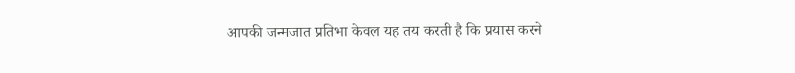आपकी जन्मजात प्रतिभा केवल यह तय करती है कि प्रयास करने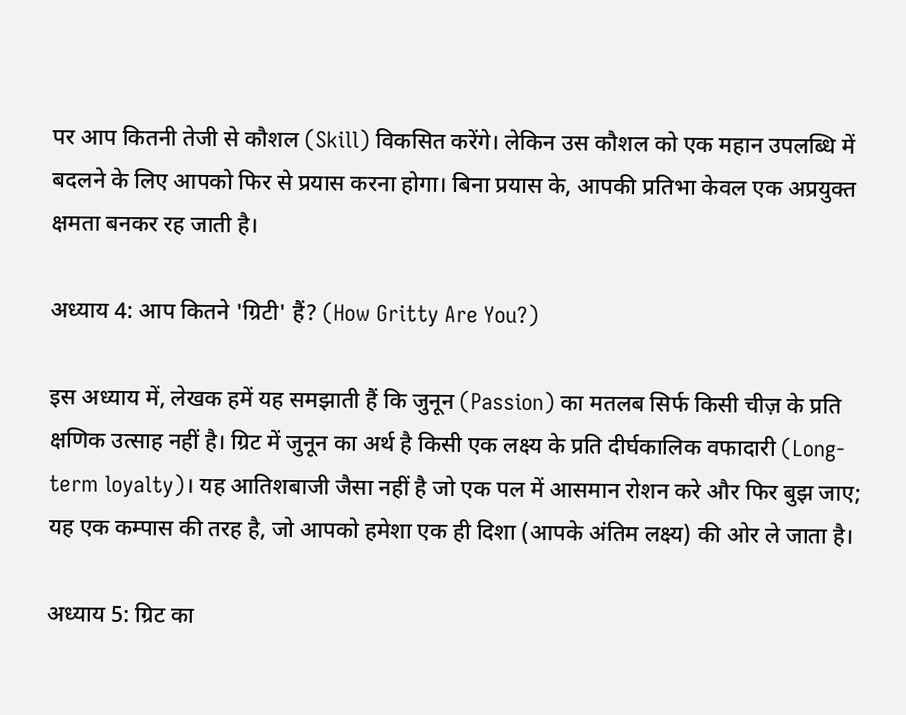पर आप कितनी तेजी से कौशल (Skill) विकसित करेंगे। लेकिन उस कौशल को एक महान उपलब्धि में बदलने के लिए आपको फिर से प्रयास करना होगा। बिना प्रयास के, आपकी प्रतिभा केवल एक अप्रयुक्त क्षमता बनकर रह जाती है।

अध्याय 4: आप कितने 'ग्रिटी' हैं? (How Gritty Are You?)

इस अध्याय में, लेखक हमें यह समझाती हैं कि जुनून (Passion) का मतलब सिर्फ किसी चीज़ के प्रति क्षणिक उत्साह नहीं है। ग्रिट में जुनून का अर्थ है किसी एक लक्ष्य के प्रति दीर्घकालिक वफादारी (Long-term loyalty)। यह आतिशबाजी जैसा नहीं है जो एक पल में आसमान रोशन करे और फिर बुझ जाए; यह एक कम्पास की तरह है, जो आपको हमेशा एक ही दिशा (आपके अंतिम लक्ष्य) की ओर ले जाता है।

अध्याय 5: ग्रिट का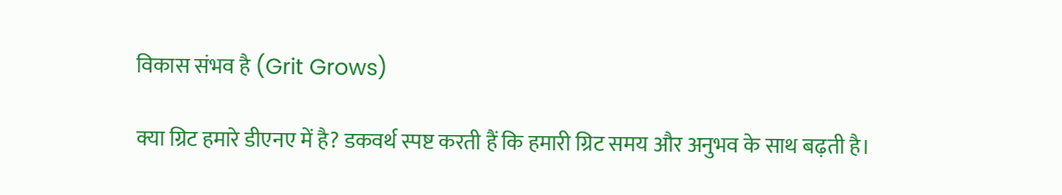विकास संभव है (Grit Grows)

क्या ग्रिट हमारे डीएनए में है? डकवर्थ स्पष्ट करती हैं कि हमारी ग्रिट समय और अनुभव के साथ बढ़ती है।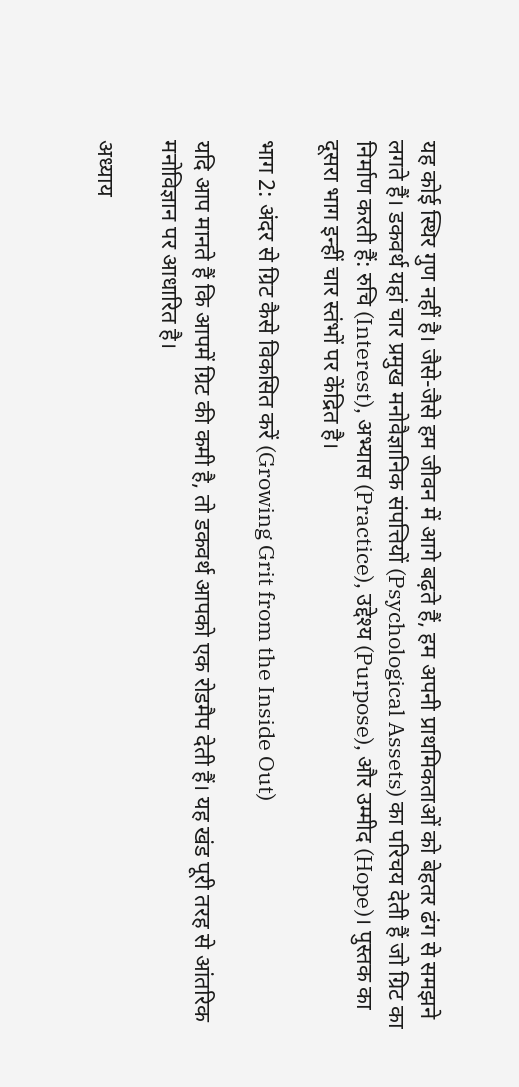यह कोई स्थिर गुण नहीं है। जैसे-जैसे हम जीवन में आगे बढ़ते हैं, हम अपनी प्राथमिकताओं को बेहतर ढंग से समझने लगते हैं। डकवर्थ यहां चार प्रमुख मनोवैज्ञानिक संपत्तियों (Psychological Assets) का परिचय देती हैं जो ग्रिट का निर्माण करती हैं: रुचि (Interest), अभ्यास (Practice), उद्देश्य (Purpose), और उम्मीद (Hope)। पुस्तक का दूसरा भाग इन्हीं चार स्तंभों पर केंद्रित है।

भाग 2: अंदर से ग्रिट कैसे विकसित करें (Growing Grit from the Inside Out)

यदि आप मानते हैं कि आपमें ग्रिट की कमी है, तो डकवर्थ आपको एक रोडमैप देती हैं। यह खंड पूरी तरह से आंतरिक मनोविज्ञान पर आधारित है।

अध्याय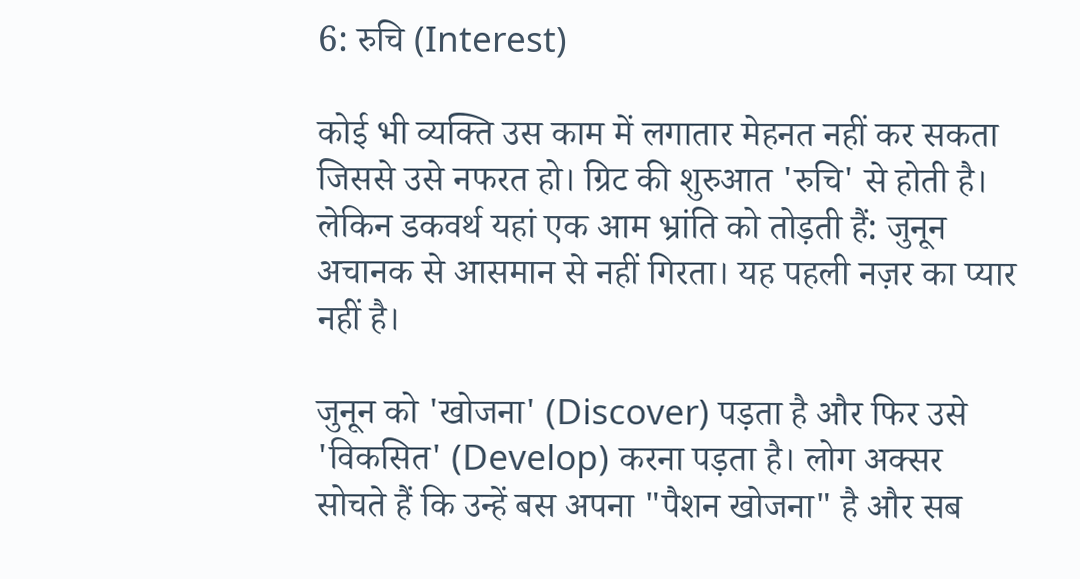6: रुचि (Interest)

कोई भी व्यक्ति उस काम में लगातार मेहनत नहीं कर सकता जिससे उसे नफरत हो। ग्रिट की शुरुआत 'रुचि' से होती है। लेकिन डकवर्थ यहां एक आम भ्रांति को तोड़ती हैं: जुनून अचानक से आसमान से नहीं गिरता। यह पहली नज़र का प्यार नहीं है।

जुनून को 'खोजना' (Discover) पड़ता है और फिर उसे 'विकसित' (Develop) करना पड़ता है। लोग अक्सर सोचते हैं कि उन्हें बस अपना "पैशन खोजना" है और सब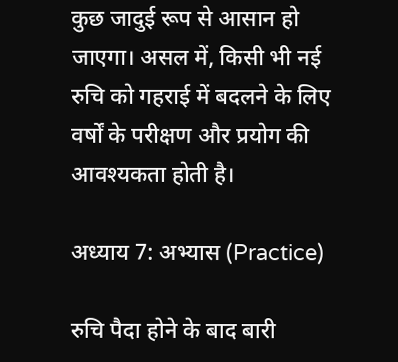कुछ जादुई रूप से आसान हो जाएगा। असल में, किसी भी नई रुचि को गहराई में बदलने के लिए वर्षों के परीक्षण और प्रयोग की आवश्यकता होती है।

अध्याय 7: अभ्यास (Practice)

रुचि पैदा होने के बाद बारी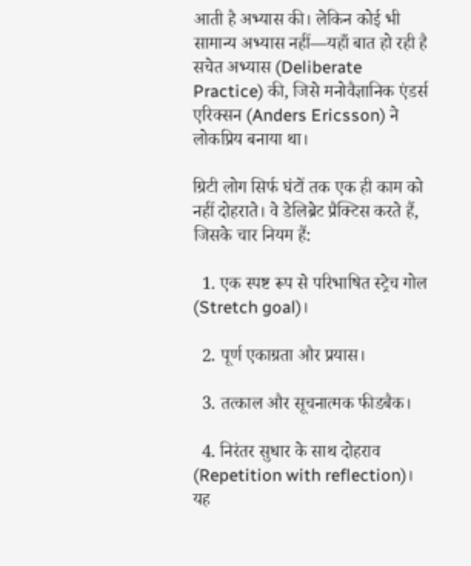आती है अभ्यास की। लेकिन कोई भी सामान्य अभ्यास नहीं—यहाँ बात हो रही है सचेत अभ्यास (Deliberate Practice) की, जिसे मनोवैज्ञानिक एंडर्स एरिक्सन (Anders Ericsson) ने लोकप्रिय बनाया था।

ग्रिटी लोग सिर्फ घंटों तक एक ही काम को नहीं दोहराते। वे डेलिब्रेट प्रैक्टिस करते हैं, जिसके चार नियम हैं:

  1. एक स्पष्ट रूप से परिभाषित स्ट्रेच गोल (Stretch goal)।

  2. पूर्ण एकाग्रता और प्रयास।

  3. तत्काल और सूचनात्मक फीडबैक।

  4. निरंतर सुधार के साथ दोहराव (Repetition with reflection)। यह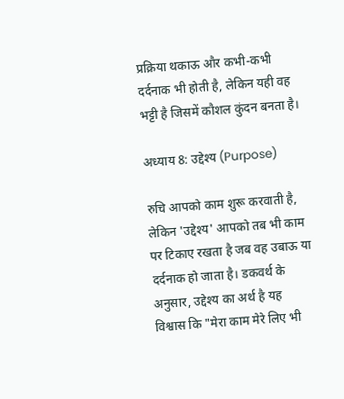प्रक्रिया थकाऊ और कभी-कभी दर्दनाक भी होती है, लेकिन यही वह भट्टी है जिसमें कौशल कुंदन बनता है।

अध्याय 8: उद्देश्य (Purpose)

रुचि आपको काम शुरू करवाती है, लेकिन 'उद्देश्य' आपको तब भी काम पर टिकाए रखता है जब वह उबाऊ या दर्दनाक हो जाता है। डकवर्थ के अनुसार, उद्देश्य का अर्थ है यह विश्वास कि "मेरा काम मेरे लिए भी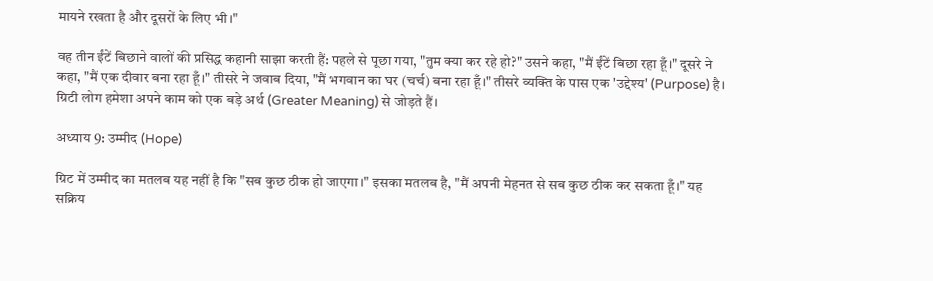मायने रखता है और दूसरों के लिए भी।"

वह तीन ईंटें बिछाने वालों की प्रसिद्ध कहानी साझा करती हैं: पहले से पूछा गया, "तुम क्या कर रहे हो?" उसने कहा, "मैं ईंटें बिछा रहा हूँ।" दूसरे ने कहा, "मैं एक दीवार बना रहा हूँ।" तीसरे ने जवाब दिया, "मैं भगवान का घर (चर्च) बना रहा हूँ।" तीसरे व्यक्ति के पास एक 'उद्देश्य' (Purpose) है। ग्रिटी लोग हमेशा अपने काम को एक बड़े अर्थ (Greater Meaning) से जोड़ते हैं।

अध्याय 9: उम्मीद (Hope)

ग्रिट में उम्मीद का मतलब यह नहीं है कि "सब कुछ ठीक हो जाएगा।" इसका मतलब है, "मैं अपनी मेहनत से सब कुछ ठीक कर सकता हूँ।" यह सक्रिय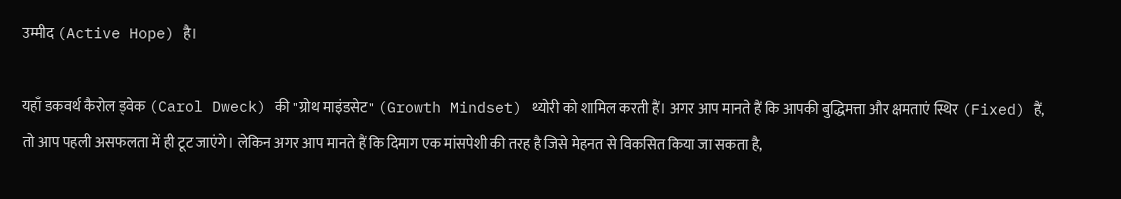उम्मीद (Active Hope) है।

यहाँ डकवर्थ कैरोल ड्वेक (Carol Dweck) की "ग्रोथ माइंडसेट" (Growth Mindset) थ्योरी को शामिल करती हैं। अगर आप मानते हैं कि आपकी बुद्धिमत्ता और क्षमताएं स्थिर (Fixed) हैं, तो आप पहली असफलता में ही टूट जाएंगे। लेकिन अगर आप मानते हैं कि दिमाग एक मांसपेशी की तरह है जिसे मेहनत से विकसित किया जा सकता है,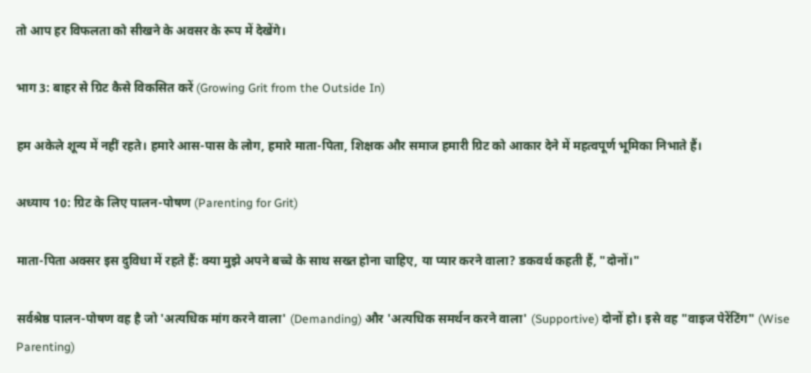तो आप हर विफलता को सीखने के अवसर के रूप में देखेंगे।

भाग 3: बाहर से ग्रिट कैसे विकसित करें (Growing Grit from the Outside In)

हम अकेले शून्य में नहीं रहते। हमारे आस-पास के लोग, हमारे माता-पिता, शिक्षक और समाज हमारी ग्रिट को आकार देने में महत्वपूर्ण भूमिका निभाते हैं।

अध्याय 10: ग्रिट के लिए पालन-पोषण (Parenting for Grit)

माता-पिता अक्सर इस दुविधा में रहते हैं: क्या मुझे अपने बच्चे के साथ सख्त होना चाहिए, या प्यार करने वाला? डकवर्थ कहती हैं, "दोनों।"

सर्वश्रेष्ठ पालन-पोषण वह है जो 'अत्यधिक मांग करने वाला' (Demanding) और 'अत्यधिक समर्थन करने वाला' (Supportive) दोनों हो। इसे वह "वाइज पेरेंटिंग" (Wise Parenting)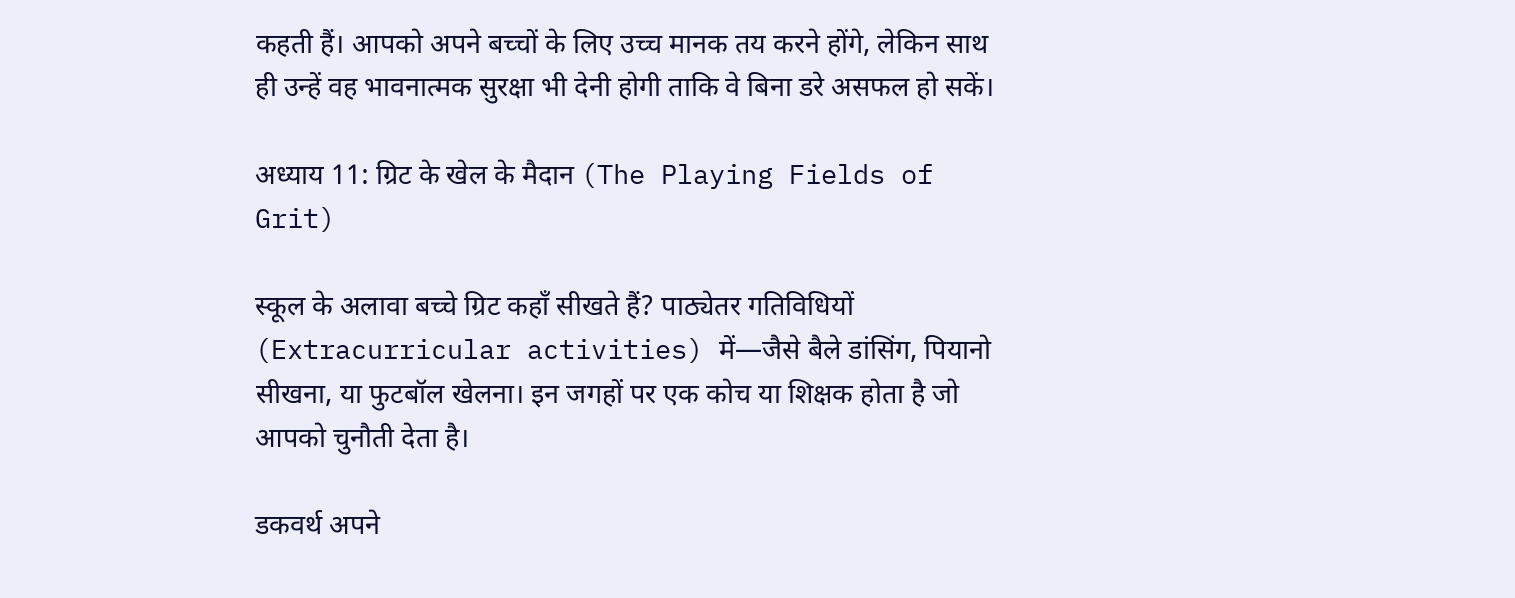कहती हैं। आपको अपने बच्चों के लिए उच्च मानक तय करने होंगे, लेकिन साथ ही उन्हें वह भावनात्मक सुरक्षा भी देनी होगी ताकि वे बिना डरे असफल हो सकें।

अध्याय 11: ग्रिट के खेल के मैदान (The Playing Fields of Grit)

स्कूल के अलावा बच्चे ग्रिट कहाँ सीखते हैं? पाठ्येतर गतिविधियों (Extracurricular activities) में—जैसे बैले डांसिंग, पियानो सीखना, या फुटबॉल खेलना। इन जगहों पर एक कोच या शिक्षक होता है जो आपको चुनौती देता है।

डकवर्थ अपने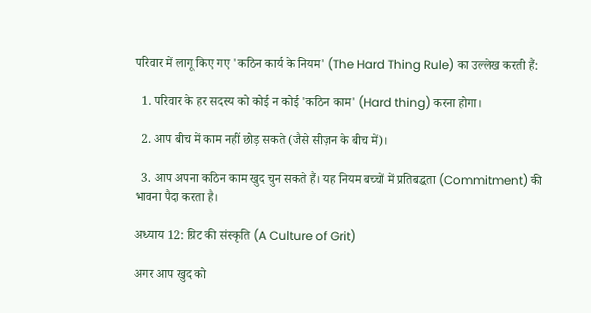परिवार में लागू किए गए 'कठिन कार्य के नियम' (The Hard Thing Rule) का उल्लेख करती हैं:

  1. परिवार के हर सदस्य को कोई न कोई 'कठिन काम' (Hard thing) करना होगा।

  2. आप बीच में काम नहीं छोड़ सकते (जैसे सीज़न के बीच में)।

  3. आप अपना कठिन काम खुद चुन सकते हैं। यह नियम बच्चों में प्रतिबद्धता (Commitment) की भावना पैदा करता है।

अध्याय 12: ग्रिट की संस्कृति (A Culture of Grit)

अगर आप खुद को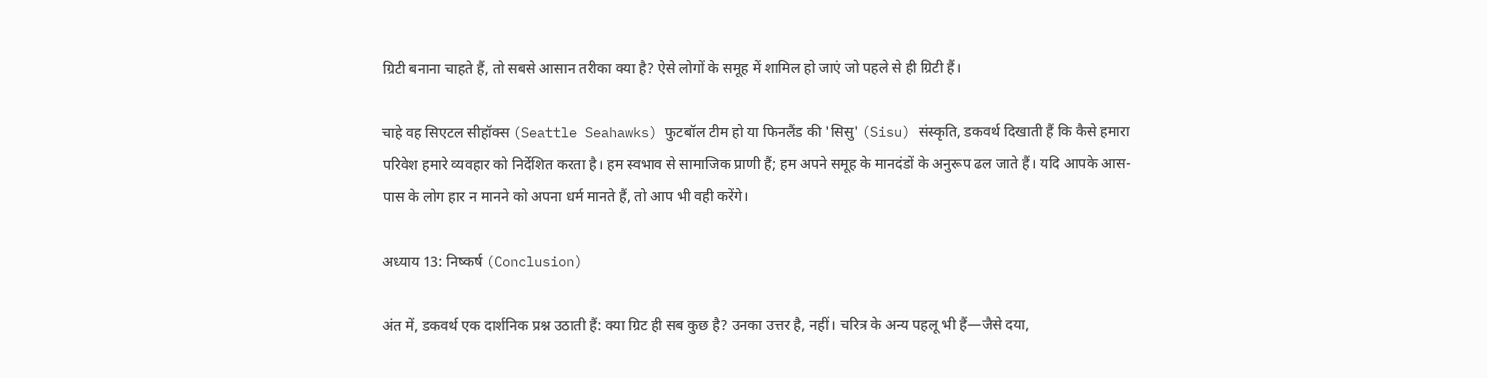ग्रिटी बनाना चाहते हैं, तो सबसे आसान तरीका क्या है? ऐसे लोगों के समूह में शामिल हो जाएं जो पहले से ही ग्रिटी हैं।

चाहे वह सिएटल सीहॉक्स (Seattle Seahawks) फुटबॉल टीम हो या फिनलैंड की 'सिसु' (Sisu) संस्कृति, डकवर्थ दिखाती हैं कि कैसे हमारा परिवेश हमारे व्यवहार को निर्देशित करता है। हम स्वभाव से सामाजिक प्राणी हैं; हम अपने समूह के मानदंडों के अनुरूप ढल जाते हैं। यदि आपके आस-पास के लोग हार न मानने को अपना धर्म मानते हैं, तो आप भी वही करेंगे।

अध्याय 13: निष्कर्ष (Conclusion)

अंत में, डकवर्थ एक दार्शनिक प्रश्न उठाती हैं: क्या ग्रिट ही सब कुछ है? उनका उत्तर है, नहीं। चरित्र के अन्य पहलू भी हैं—जैसे दया,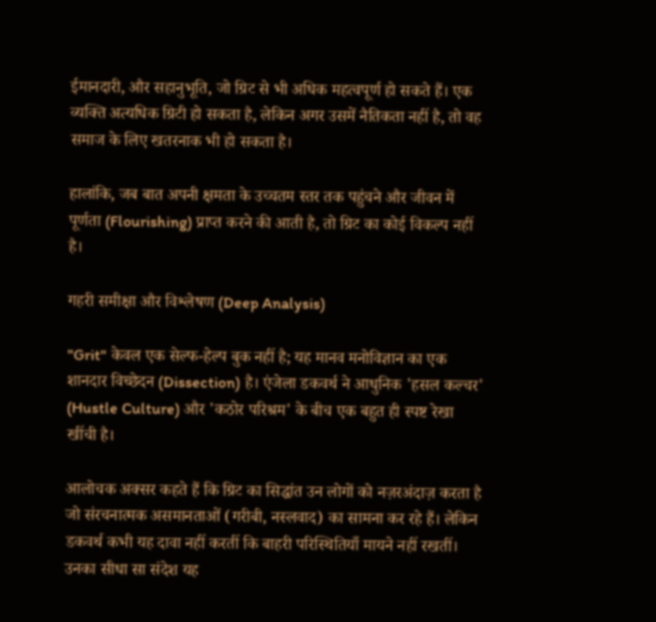ईमानदारी, और सहानुभूति, जो ग्रिट से भी अधिक महत्वपूर्ण हो सकते हैं। एक व्यक्ति अत्यधिक ग्रिटी हो सकता है, लेकिन अगर उसमें नैतिकता नहीं है, तो वह समाज के लिए खतरनाक भी हो सकता है।

हालांकि, जब बात अपनी क्षमता के उच्चतम स्तर तक पहुंचने और जीवन में पूर्णता (Flourishing) प्राप्त करने की आती है, तो ग्रिट का कोई विकल्प नहीं है।

गहरी समीक्षा और विश्लेषण (Deep Analysis)

"Grit" केवल एक सेल्फ-हेल्प बुक नहीं है; यह मानव मनोविज्ञान का एक शानदार विच्छेदन (Dissection) है। एंजेला डकवर्थ ने आधुनिक 'हसल कल्चर' (Hustle Culture) और 'कठोर परिश्रम' के बीच एक बहुत ही स्पष्ट रेखा खींची है।

आलोचक अक्सर कहते हैं कि ग्रिट का सिद्धांत उन लोगों को नज़रअंदाज़ करता है जो संरचनात्मक असमानताओं (गरीबी, नस्लवाद) का सामना कर रहे हैं। लेकिन डकवर्थ कभी यह दावा नहीं करतीं कि बाहरी परिस्थितियाँ मायने नहीं रखतीं। उनका सीधा सा संदेश यह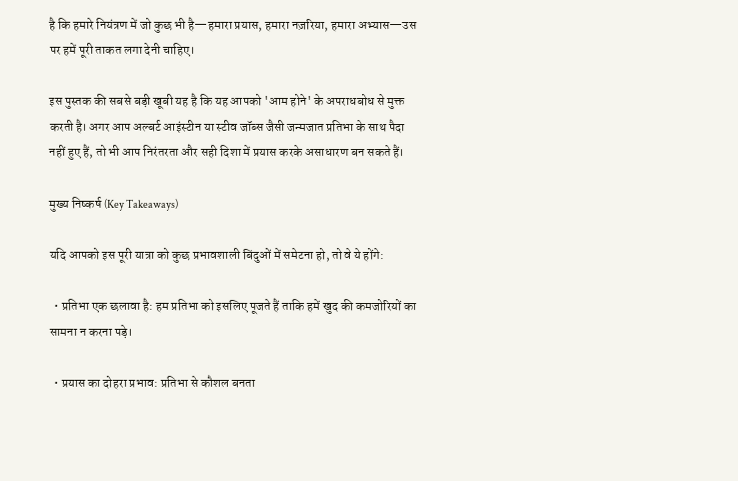है कि हमारे नियंत्रण में जो कुछ भी है—हमारा प्रयास, हमारा नज़रिया, हमारा अभ्यास—उस पर हमें पूरी ताकत लगा देनी चाहिए।

इस पुस्तक की सबसे बड़ी खूबी यह है कि यह आपको 'आम होने' के अपराधबोध से मुक्त करती है। अगर आप अल्बर्ट आइंस्टीन या स्टीव जॉब्स जैसी जन्मजात प्रतिभा के साथ पैदा नहीं हुए हैं, तो भी आप निरंतरता और सही दिशा में प्रयास करके असाधारण बन सकते हैं।

मुख्य निष्कर्ष (Key Takeaways)

यदि आपको इस पूरी यात्रा को कुछ प्रभावशाली बिंदुओं में समेटना हो, तो वे ये होंगे:

  • प्रतिभा एक छलावा है: हम प्रतिभा को इसलिए पूजते हैं ताकि हमें खुद की कमजोरियों का सामना न करना पड़े।

  • प्रयास का दोहरा प्रभाव: प्रतिभा से कौशल बनता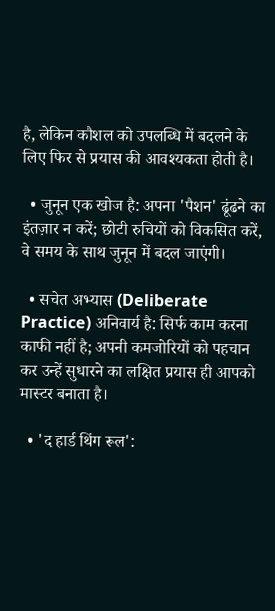है, लेकिन कौशल को उपलब्धि में बदलने के लिए फिर से प्रयास की आवश्यकता होती है।

  • जुनून एक खोज है: अपना 'पैशन' ढूंढने का इंतज़ार न करें; छोटी रुचियों को विकसित करें, वे समय के साथ जुनून में बदल जाएंगी।

  • सचेत अभ्यास (Deliberate Practice) अनिवार्य है: सिर्फ काम करना काफी नहीं है; अपनी कमजोरियों को पहचान कर उन्हें सुधारने का लक्षित प्रयास ही आपको मास्टर बनाता है।

  • 'द हार्ड थिंग रूल':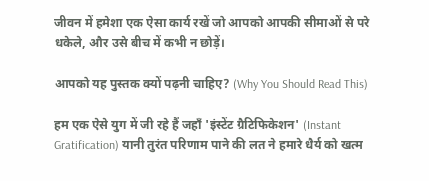जीवन में हमेशा एक ऐसा कार्य रखें जो आपको आपकी सीमाओं से परे धकेले, और उसे बीच में कभी न छोड़ें।

आपको यह पुस्तक क्यों पढ़नी चाहिए? (Why You Should Read This)

हम एक ऐसे युग में जी रहे हैं जहाँ 'इंस्टेंट ग्रैटिफिकेशन' (Instant Gratification) यानी तुरंत परिणाम पाने की लत ने हमारे धैर्य को खत्म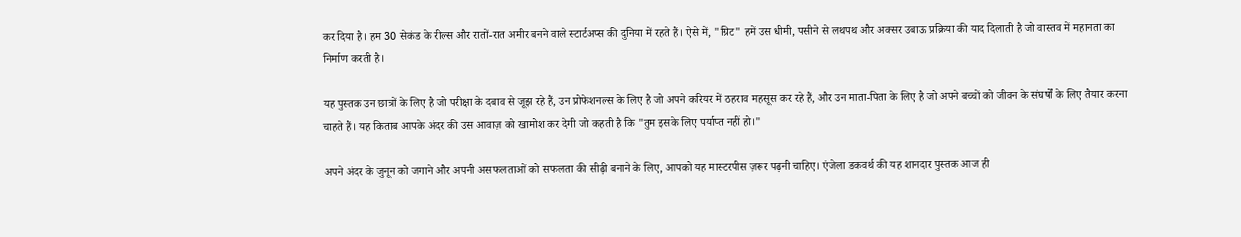कर दिया है। हम 30 सेकंड के रील्स और रातों-रात अमीर बनने वाले स्टार्टअप्स की दुनिया में रहते हैं। ऐसे में, "ग्रिट" हमें उस धीमी, पसीने से लथपथ और अक्सर उबाऊ प्रक्रिया की याद दिलाती है जो वास्तव में महानता का निर्माण करती है।

यह पुस्तक उन छात्रों के लिए है जो परीक्षा के दबाव से जूझ रहे हैं, उन प्रोफेशनल्स के लिए है जो अपने करियर में ठहराव महसूस कर रहे हैं, और उन माता-पिता के लिए है जो अपने बच्चों को जीवन के संघर्षों के लिए तैयार करना चाहते हैं। यह किताब आपके अंदर की उस आवाज़ को खामोश कर देगी जो कहती है कि "तुम इसके लिए पर्याप्त नहीं हो।"

अपने अंदर के जुनून को जगाने और अपनी असफलताओं को सफलता की सीढ़ी बनाने के लिए, आपको यह मास्टरपीस ज़रूर पढ़नी चाहिए। एंजेला डकवर्थ की यह शानदार पुस्तक आज ही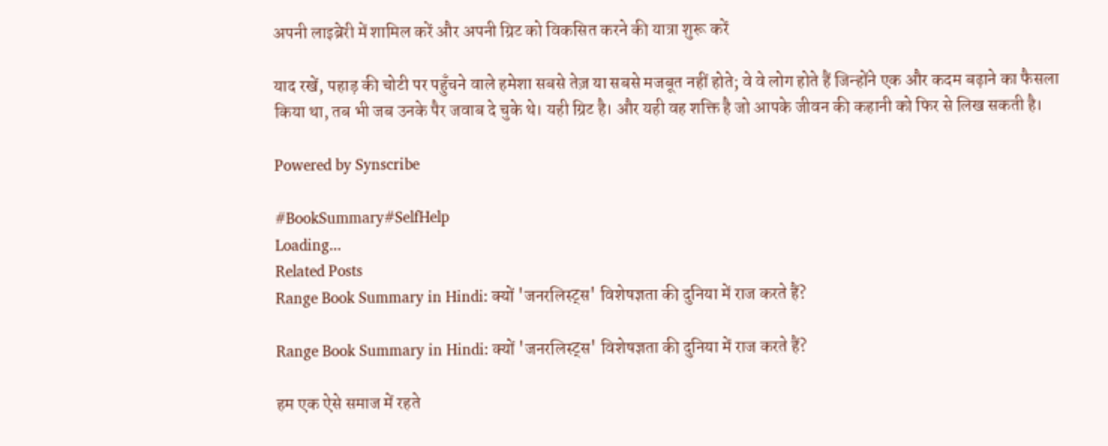अपनी लाइब्रेरी में शामिल करें और अपनी ग्रिट को विकसित करने की यात्रा शुरू करें

याद रखें, पहाड़ की चोटी पर पहुँचने वाले हमेशा सबसे तेज़ या सबसे मजबूत नहीं होते; वे वे लोग होते हैं जिन्होंने एक और कदम बढ़ाने का फैसला किया था, तब भी जब उनके पैर जवाब दे चुके थे। यही ग्रिट है। और यही वह शक्ति है जो आपके जीवन की कहानी को फिर से लिख सकती है।

Powered by Synscribe

#BookSummary#SelfHelp
Loading...
Related Posts
Range Book Summary in Hindi: क्यों 'जनरलिस्ट्स' विशेषज्ञता की दुनिया में राज करते हैं?

Range Book Summary in Hindi: क्यों 'जनरलिस्ट्स' विशेषज्ञता की दुनिया में राज करते हैं?

हम एक ऐसे समाज में रहते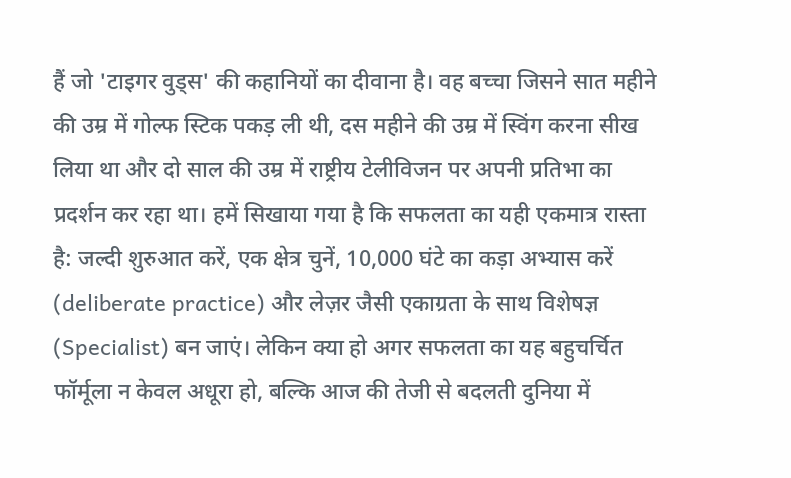हैं जो 'टाइगर वुड्स' की कहानियों का दीवाना है। वह बच्चा जिसने सात महीने की उम्र में गोल्फ स्टिक पकड़ ली थी, दस महीने की उम्र में स्विंग करना सीख लिया था और दो साल की उम्र में राष्ट्रीय टेलीविजन पर अपनी प्रतिभा का प्रदर्शन कर रहा था। हमें सिखाया गया है कि सफलता का यही एकमात्र रास्ता है: जल्दी शुरुआत करें, एक क्षेत्र चुनें, 10,000 घंटे का कड़ा अभ्यास करें (deliberate practice) और लेज़र जैसी एकाग्रता के साथ विशेषज्ञ (Specialist) बन जाएं। लेकिन क्या हो अगर सफलता का यह बहुचर्चित फॉर्मूला न केवल अधूरा हो, बल्कि आज की तेजी से बदलती दुनिया में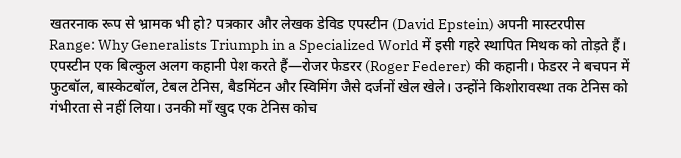खतरनाक रूप से भ्रामक भी हो? पत्रकार और लेखक डेविड एपस्टीन (David Epstein) अपनी मास्टरपीस Range: Why Generalists Triumph in a Specialized World में इसी गहरे स्थापित मिथक को तोड़ते हैं। एपस्टीन एक बिल्कुल अलग कहानी पेश करते हैं—रोजर फेडरर (Roger Federer) की कहानी। फेडरर ने बचपन में फुटबॉल, बास्केटबॉल, टेबल टेनिस, बैडमिंटन और स्विमिंग जैसे दर्जनों खेल खेले। उन्होंने किशोरावस्था तक टेनिस को गंभीरता से नहीं लिया। उनकी माँ खुद एक टेनिस कोच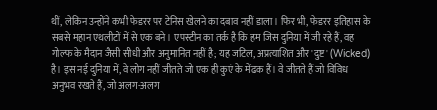थीं, लेकिन उन्होंने कभी फेडरर पर टेनिस खेलने का दबाव नहीं डाला। फिर भी, फेडरर इतिहास के सबसे महान एथलीटों में से एक बने। एपस्टीन का तर्क है कि हम जिस दुनिया में जी रहे हैं, वह गोल्फ के मैदान जैसी सीधी और अनुमानित नहीं है; यह जटिल, अप्रत्याशित और 'दुष्ट' (Wicked) है। इस नई दुनिया में, वे लोग नहीं जीतते जो एक ही कुएं के मेंढक हैं। वे जीतते हैं जो विविध अनुभव रखते हैं, जो अलग-अलग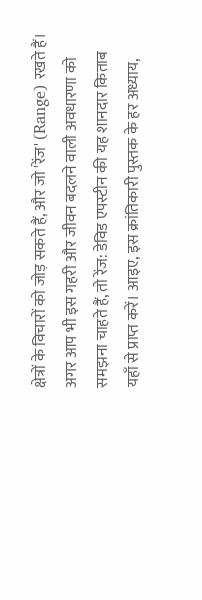क्षेत्रों के विचारों को जोड़ सकते हैं, और जो 'रेंज' (Range) रखते हैं। अगर आप भी इस गहरी और जीवन बदलने वाली अवधारणा को समझना चाहते हैं, तो रेंज: डेविड एपस्टीन की यह शानदार किताब यहाँ से प्राप्त करें। आइए, इस क्रांतिकारी पुस्तक के हर अध्याय,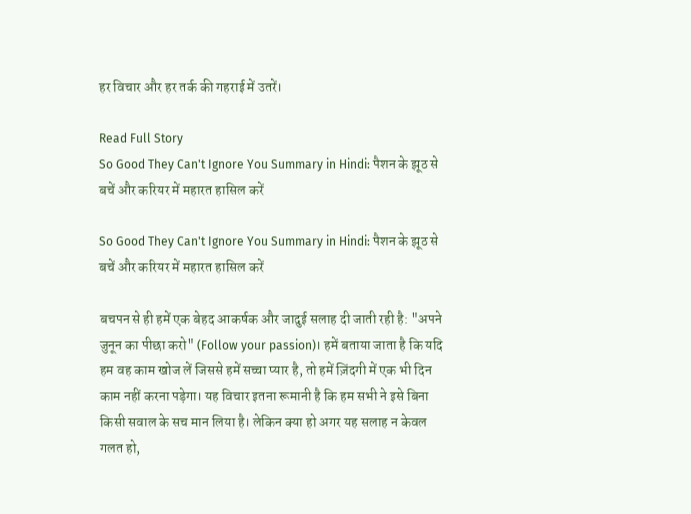हर विचार और हर तर्क की गहराई में उतरें।

Read Full Story
So Good They Can't Ignore You Summary in Hindi: पैशन के झूठ से बचें और करियर में महारत हासिल करें

So Good They Can't Ignore You Summary in Hindi: पैशन के झूठ से बचें और करियर में महारत हासिल करें

बचपन से ही हमें एक बेहद आकर्षक और जादुई सलाह दी जाती रही है: "अपने जुनून का पीछा करो" (Follow your passion)। हमें बताया जाता है कि यदि हम वह काम खोज लें जिससे हमें सच्चा प्यार है, तो हमें ज़िंदगी में एक भी दिन काम नहीं करना पड़ेगा। यह विचार इतना रूमानी है कि हम सभी ने इसे बिना किसी सवाल के सच मान लिया है। लेकिन क्या हो अगर यह सलाह न केवल गलत हो,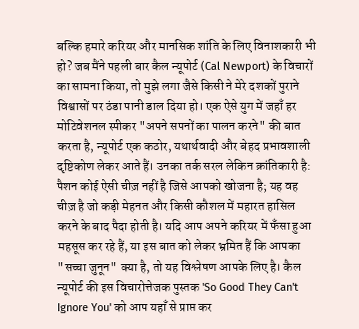बल्कि हमारे करियर और मानसिक शांति के लिए विनाशकारी भी हो? जब मैंने पहली बार कैल न्यूपोर्ट (Cal Newport) के विचारों का सामना किया, तो मुझे लगा जैसे किसी ने मेरे दशकों पुराने विश्वासों पर ठंडा पानी डाल दिया हो। एक ऐसे युग में जहाँ हर मोटिवेशनल स्पीकर "अपने सपनों का पालन करने" की बात करता है, न्यूपोर्ट एक कठोर, यथार्थवादी और बेहद प्रभावशाली दृष्टिकोण लेकर आते हैं। उनका तर्क सरल लेकिन क्रांतिकारी है: पैशन कोई ऐसी चीज़ नहीं है जिसे आपको खोजना है; यह वह चीज़ है जो कड़ी मेहनत और किसी कौशल में महारत हासिल करने के बाद पैदा होती है। यदि आप अपने करियर में फँसा हुआ महसूस कर रहे हैं, या इस बात को लेकर भ्रमित हैं कि आपका "सच्चा जुनून" क्या है, तो यह विश्लेषण आपके लिए है। कैल न्यूपोर्ट की इस विचारोत्तेजक पुस्तक 'So Good They Can't Ignore You' को आप यहाँ से प्राप्त कर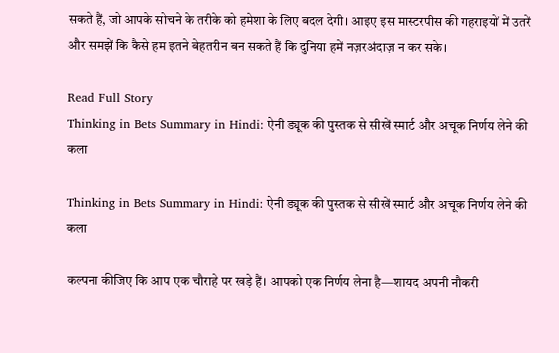सकते हैं, जो आपके सोचने के तरीके को हमेशा के लिए बदल देगी। आइए इस मास्टरपीस की गहराइयों में उतरें और समझें कि कैसे हम इतने बेहतरीन बन सकते हैं कि दुनिया हमें नज़रअंदाज़ न कर सके।

Read Full Story
Thinking in Bets Summary in Hindi: ऐनी ड्यूक की पुस्तक से सीखें स्मार्ट और अचूक निर्णय लेने की कला

Thinking in Bets Summary in Hindi: ऐनी ड्यूक की पुस्तक से सीखें स्मार्ट और अचूक निर्णय लेने की कला

कल्पना कीजिए कि आप एक चौराहे पर खड़े हैं। आपको एक निर्णय लेना है—शायद अपनी नौकरी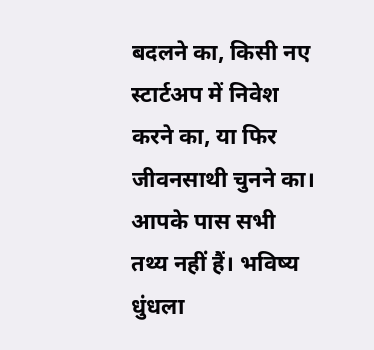बदलने का, किसी नए स्टार्टअप में निवेश करने का, या फिर जीवनसाथी चुनने का। आपके पास सभी तथ्य नहीं हैं। भविष्य धुंधला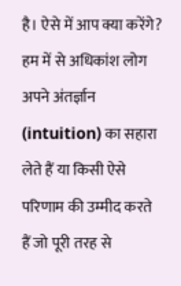है। ऐसे में आप क्या करेंगे? हम में से अधिकांश लोग अपने अंतर्ज्ञान (intuition) का सहारा लेते हैं या किसी ऐसे परिणाम की उम्मीद करते हैं जो पूरी तरह से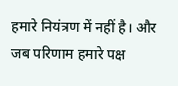हमारे नियंत्रण में नहीं है। और जब परिणाम हमारे पक्ष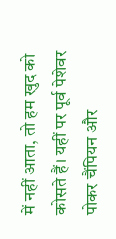में नहीं आता, तो हम खुद को कोसते हैं। यहीं पर पूर्व पेशेवर पोकर चैंपियन और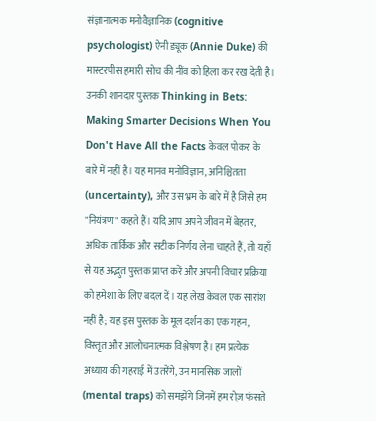संज्ञानात्मक मनोवैज्ञानिक (cognitive psychologist) ऐनी ड्यूक (Annie Duke) की मास्टरपीस हमारी सोच की नींव को हिला कर रख देती है। उनकी शानदार पुस्तक Thinking in Bets: Making Smarter Decisions When You Don't Have All the Facts केवल पोकर के बारे में नहीं है। यह मानव मनोविज्ञान, अनिश्चितता (uncertainty), और उस भ्रम के बारे में है जिसे हम "नियंत्रण" कहते हैं। यदि आप अपने जीवन में बेहतर, अधिक तार्किक और सटीक निर्णय लेना चाहते हैं, तो यहाँ से यह अद्भुत पुस्तक प्राप्त करें और अपनी विचार प्रक्रिया को हमेशा के लिए बदल दें। यह लेख केवल एक सारांश नहीं है; यह इस पुस्तक के मूल दर्शन का एक गहन, विस्तृत और आलोचनात्मक विश्लेषण है। हम प्रत्येक अध्याय की गहराई में उतरेंगे, उन मानसिक जालों (mental traps) को समझेंगे जिनमें हम रोज़ फंसते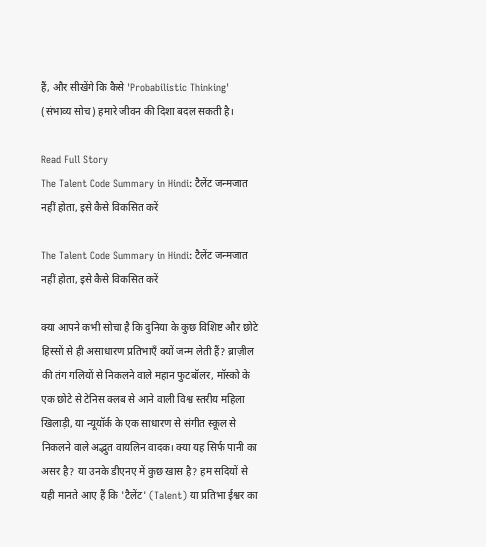हैं, और सीखेंगे कि कैसे 'Probabilistic Thinking' (संभाव्य सोच) हमारे जीवन की दिशा बदल सकती है।

Read Full Story
The Talent Code Summary in Hindi: टैलेंट जन्मजात नहीं होता, इसे कैसे विकसित करें

The Talent Code Summary in Hindi: टैलेंट जन्मजात नहीं होता, इसे कैसे विकसित करें

क्या आपने कभी सोचा है कि दुनिया के कुछ विशिष्ट और छोटे हिस्सों से ही असाधारण प्रतिभाएँ क्यों जन्म लेती हैं? ब्राज़ील की तंग गलियों से निकलने वाले महान फुटबॉलर, मॉस्को के एक छोटे से टेनिस क्लब से आने वाली विश्व स्तरीय महिला खिलाड़ी, या न्यूयॉर्क के एक साधारण से संगीत स्कूल से निकलने वाले अद्भुत वायलिन वादक। क्या यह सिर्फ पानी का असर है? या उनके डीएनए में कुछ खास है? हम सदियों से यही मानते आए हैं कि 'टैलेंट' (Talent) या प्रतिभा ईश्वर का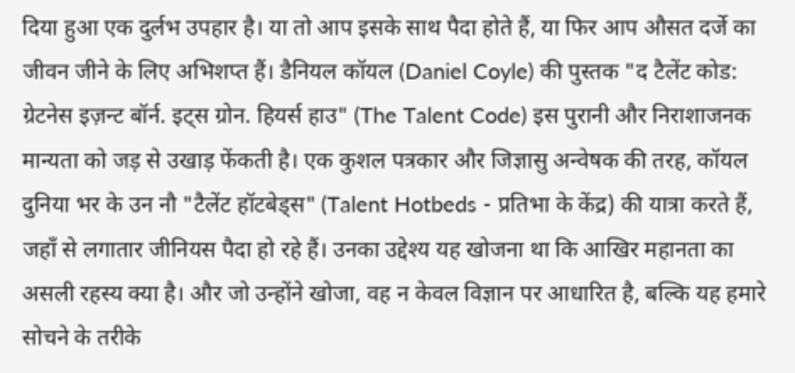दिया हुआ एक दुर्लभ उपहार है। या तो आप इसके साथ पैदा होते हैं, या फिर आप औसत दर्जे का जीवन जीने के लिए अभिशप्त हैं। डैनियल कॉयल (Daniel Coyle) की पुस्तक "द टैलेंट कोड: ग्रेटनेस इज़न्ट बॉर्न. इट्स ग्रोन. हियर्स हाउ" (The Talent Code) इस पुरानी और निराशाजनक मान्यता को जड़ से उखाड़ फेंकती है। एक कुशल पत्रकार और जिज्ञासु अन्वेषक की तरह, कॉयल दुनिया भर के उन नौ "टैलेंट हॉटबेड्स" (Talent Hotbeds - प्रतिभा के केंद्र) की यात्रा करते हैं, जहाँ से लगातार जीनियस पैदा हो रहे हैं। उनका उद्देश्य यह खोजना था कि आखिर महानता का असली रहस्य क्या है। और जो उन्होंने खोजा, वह न केवल विज्ञान पर आधारित है, बल्कि यह हमारे सोचने के तरीके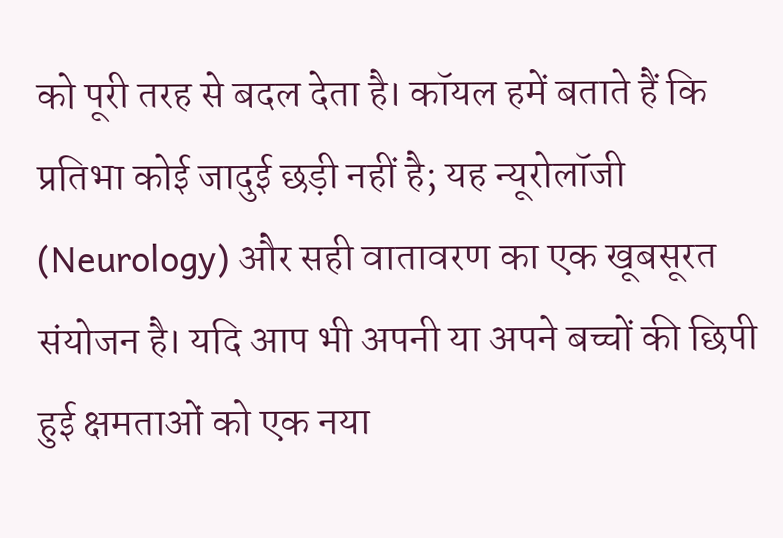को पूरी तरह से बदल देता है। कॉयल हमें बताते हैं कि प्रतिभा कोई जादुई छड़ी नहीं है; यह न्यूरोलॉजी (Neurology) और सही वातावरण का एक खूबसूरत संयोजन है। यदि आप भी अपनी या अपने बच्चों की छिपी हुई क्षमताओं को एक नया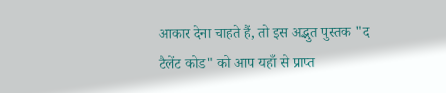आकार देना चाहते हैं, तो इस अद्भुत पुस्तक "द टैलेंट कोड" को आप यहाँ से प्राप्त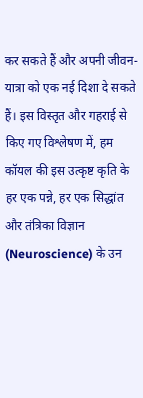कर सकते हैं और अपनी जीवन-यात्रा को एक नई दिशा दे सकते हैं। इस विस्तृत और गहराई से किए गए विश्लेषण में, हम कॉयल की इस उत्कृष्ट कृति के हर एक पन्ने, हर एक सिद्धांत और तंत्रिका विज्ञान (Neuroscience) के उन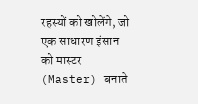रहस्यों को खोलेंगे, जो एक साधारण इंसान को मास्टर (Master) बनाते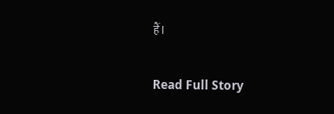हैं।

Read Full Story